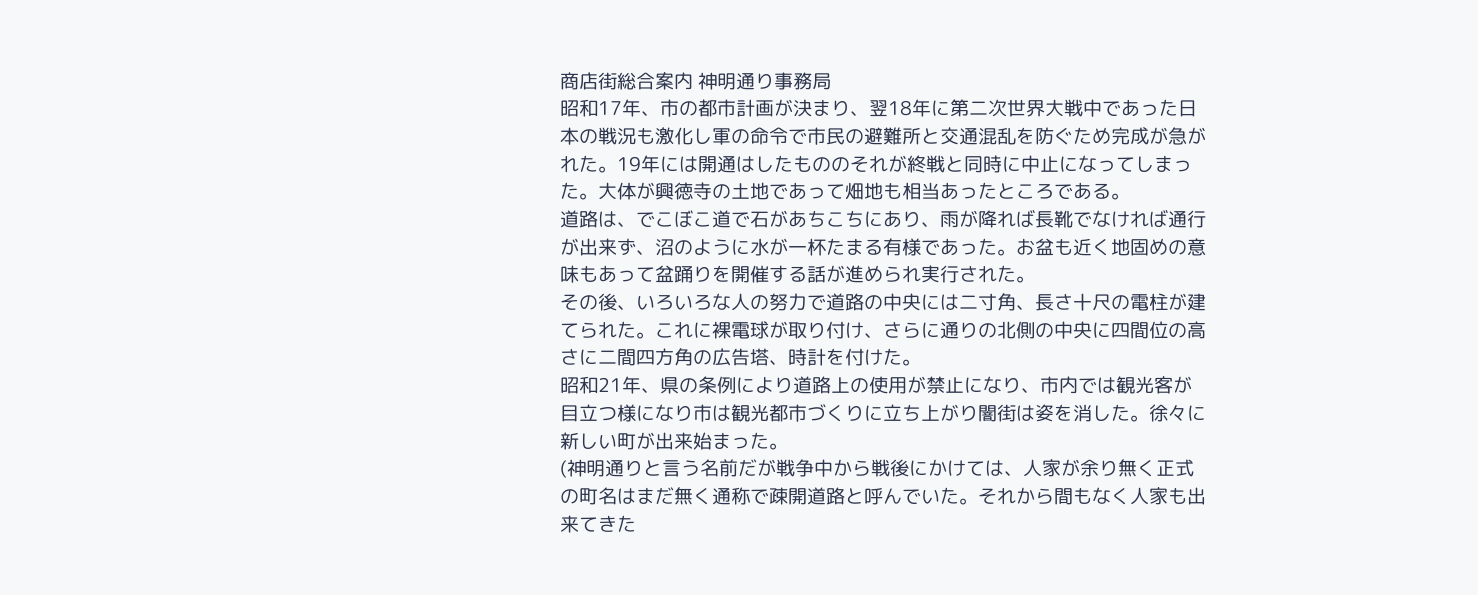商店街総合案内 神明通り事務局
昭和17年、市の都市計画が決まり、翌18年に第二次世界大戦中であった日本の戦況も激化し軍の命令で市民の避難所と交通混乱を防ぐため完成が急がれた。19年には開通はしたもののそれが終戦と同時に中止になってしまった。大体が興徳寺の土地であって畑地も相当あったところである。
道路は、でこぼこ道で石があちこちにあり、雨が降れば長靴でなければ通行が出来ず、沼のように水が一杯たまる有様であった。お盆も近く地固めの意味もあって盆踊りを開催する話が進められ実行された。
その後、いろいろな人の努力で道路の中央には二寸角、長さ十尺の電柱が建てられた。これに裸電球が取り付け、さらに通りの北側の中央に四間位の高さに二間四方角の広告塔、時計を付けた。
昭和21年、県の条例により道路上の使用が禁止になり、市内では観光客が目立つ様になり市は観光都市づくりに立ち上がり闇街は姿を消した。徐々に新しい町が出来始まった。
(神明通りと言う名前だが戦争中から戦後にかけては、人家が余り無く正式の町名はまだ無く通称で疎開道路と呼んでいた。それから間もなく人家も出来てきた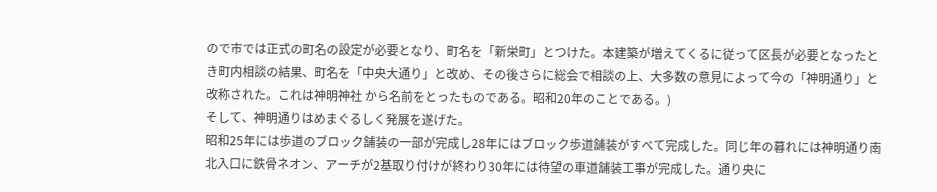ので市では正式の町名の設定が必要となり、町名を「新栄町」とつけた。本建築が増えてくるに従って区長が必要となったとき町内相談の結果、町名を「中央大通り」と改め、その後さらに総会で相談の上、大多数の意見によって今の「神明通り」と改称された。これは神明神社 から名前をとったものである。昭和20年のことである。)
そして、神明通りはめまぐるしく発展を遂げた。
昭和25年には歩道のブロック舗装の一部が完成し28年にはブロック歩道舗装がすべて完成した。同じ年の暮れには神明通り南北入口に鉄骨ネオン、アーチが2基取り付けが終わり30年には待望の車道舗装工事が完成した。通り央に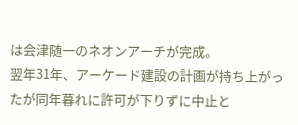は会津随一のネオンアーチが完成。
翌年31年、アーケード建設の計画が持ち上がったが同年暮れに許可が下りずに中止と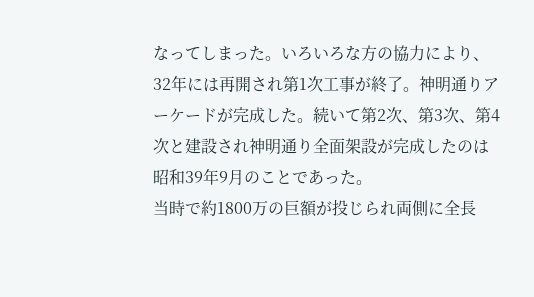なってしまった。いろいろな方の協力により、32年には再開され第1次工事が終了。神明通りアーケードが完成した。続いて第2次、第3次、第4次と建設され神明通り全面架設が完成したのは昭和39年9月のことであった。
当時で約1800万の巨額が投じられ両側に全長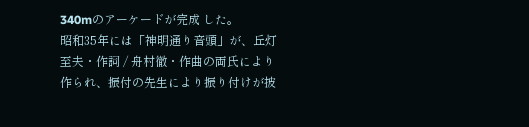340mのアーケードが完成 した。
昭和35年には「神明通り音頭」が、丘灯至夫・作詞 / 舟村徹・作曲の両氏により作られ、振付の先生により振り付けが披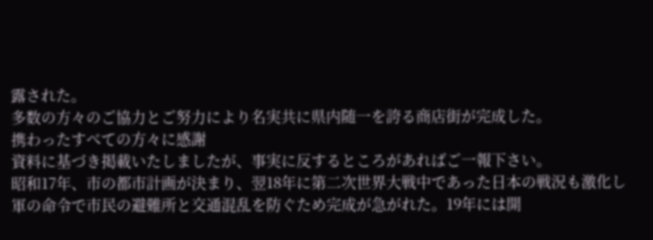露された。
多数の方々のご協力とご努力により名実共に県内随一を誇る商店街が完成した。
携わったすべての方々に感謝
資料に基づき掲載いたしましたが、事実に反するところがあればご一報下さい。
昭和17年、市の都市計画が決まり、翌18年に第二次世界大戦中であった日本の戦況も激化し軍の命令で市民の避難所と交通混乱を防ぐため完成が急がれた。19年には開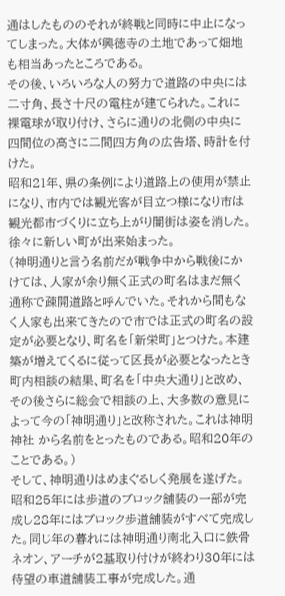通はしたもののそれが終戦と同時に中止になってしまった。大体が興徳寺の土地であって畑地も相当あったところである。
その後、いろいろな人の努力で道路の中央には二寸角、長さ十尺の電柱が建てられた。これに裸電球が取り付け、さらに通りの北側の中央に四間位の高さに二間四方角の広告塔、時計を付けた。
昭和21年、県の条例により道路上の使用が禁止になり、市内では観光客が目立つ様になり市は観光都市づくりに立ち上がり闇街は姿を消した。徐々に新しい町が出来始まった。
(神明通りと言う名前だが戦争中から戦後にかけては、人家が余り無く正式の町名はまだ無く通称で疎開道路と呼んでいた。それから間もなく人家も出来てきたので市では正式の町名の設定が必要となり、町名を「新栄町」とつけた。本建築が増えてくるに従って区長が必要となったとき町内相談の結果、町名を「中央大通り」と改め、その後さらに総会で相談の上、大多数の意見によって今の「神明通り」と改称された。これは神明神社 から名前をとったものである。昭和20年のことである。)
そして、神明通りはめまぐるしく発展を遂げた。
昭和25年には歩道のブロック舗装の一部が完成し28年にはブロック歩道舗装がすべて完成した。同じ年の暮れには神明通り南北入口に鉄骨ネオン、アーチが2基取り付けが終わり30年には待望の車道舗装工事が完成した。通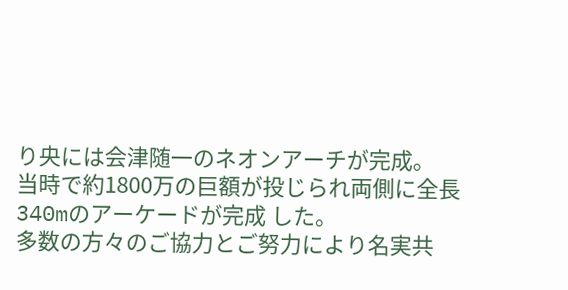り央には会津随一のネオンアーチが完成。
当時で約1800万の巨額が投じられ両側に全長340mのアーケードが完成 した。
多数の方々のご協力とご努力により名実共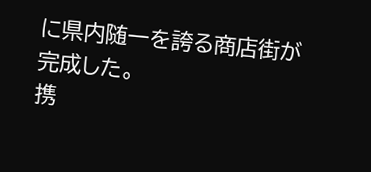に県内随一を誇る商店街が完成した。
携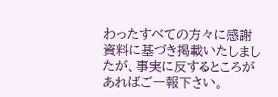わったすべての方々に感謝
資料に基づき掲載いたしましたが、事実に反するところがあればご一報下さい。